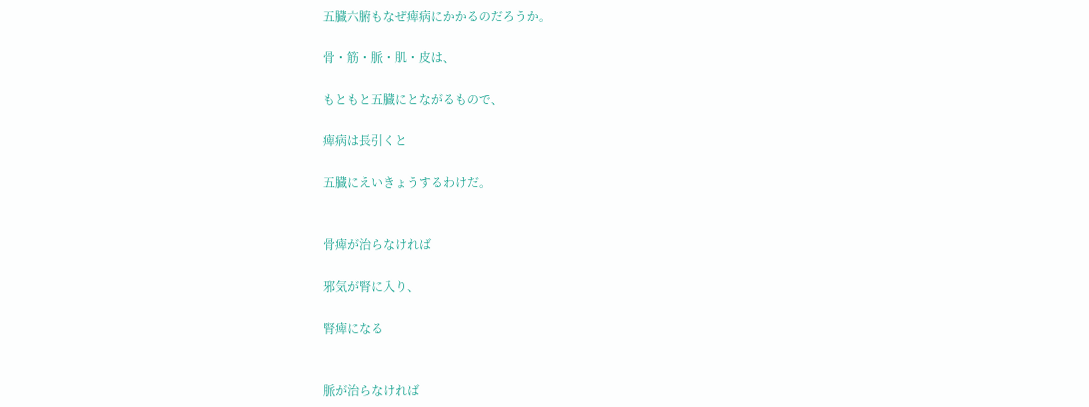五臓六腑もなぜ痺病にかかるのだろうか。

骨・筋・脈・肌・皮は、

もともと五臓にとながるもので、

痺病は長引くと

五臓にえいきょうするわけだ。


骨痺が治らなければ

邪気が腎に入り、

腎痺になる


脈が治らなければ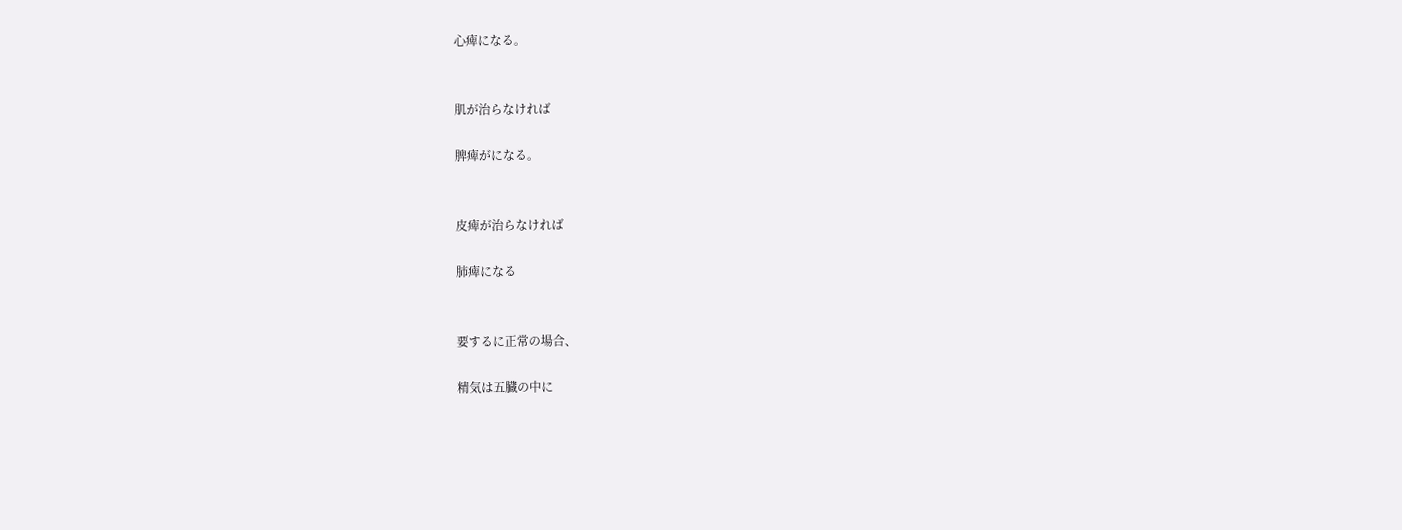心痺になる。


肌が治らなければ

脾痺がになる。


皮痺が治らなければ

肺痺になる


要するに正常の場合、

精気は五臓の中に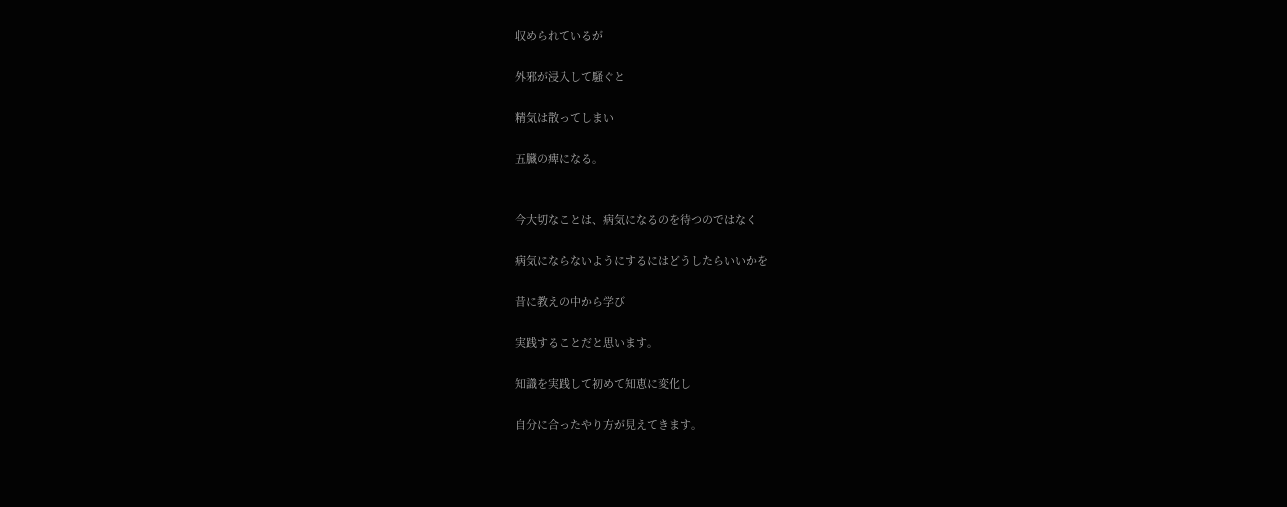収められているが

外邪が浸入して騒ぐと

精気は散ってしまい

五臓の痺になる。


今大切なことは、病気になるのを待つのではなく

病気にならないようにするにはどうしたらいいかを

昔に教えの中から学び

実践することだと思います。

知識を実践して初めて知恵に変化し

自分に合ったやり方が見えてきます。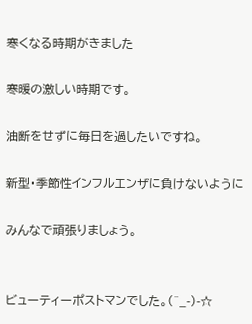寒くなる時期がきました

寒暖の激しい時期です。

油断をせずに毎日を過したいですね。

新型・季節性インフルエンザに負けないように

みんなで頑張りましょう。


ビューティーポストマンでした。(^_-)-☆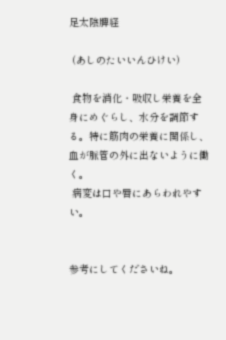足太陰脾経

 (あしのたいいんひけい)

 食物を消化・吸収し栄養を全身にめぐらし、水分を調節する。特に筋肉の栄養に関係し、血が脈管の外に出ないように働く。
 病変は口や唇にあらわれやすい。


参考にしてくださいね。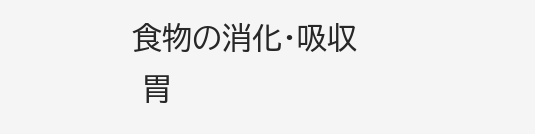食物の消化・吸収
 胃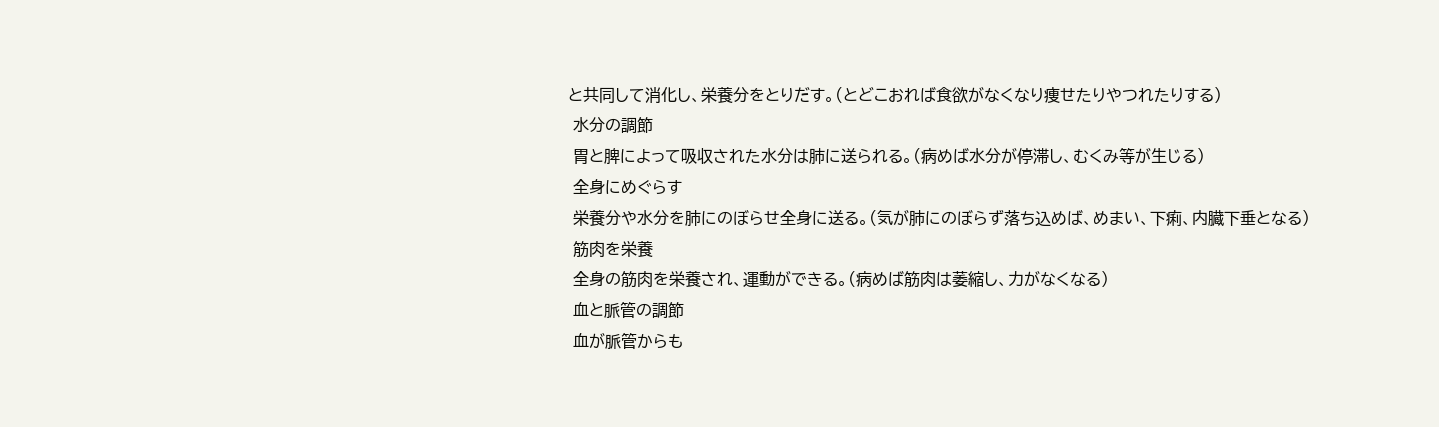と共同して消化し、栄養分をとりだす。(とどこおれば食欲がなくなり痩せたりやつれたりする)
 水分の調節
 胃と脾によって吸収された水分は肺に送られる。(病めば水分が停滞し、むくみ等が生じる)
 全身にめぐらす
 栄養分や水分を肺にのぼらせ全身に送る。(気が肺にのぼらず落ち込めば、めまい、下痢、内臓下垂となる)
 筋肉を栄養
 全身の筋肉を栄養され、運動ができる。(病めば筋肉は萎縮し、力がなくなる)
 血と脈管の調節
 血が脈管からも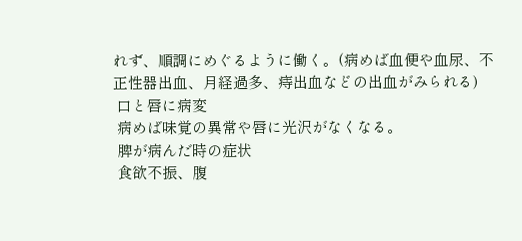れず、順調にめぐるように働く。(病めば血便や血尿、不正性器出血、月経過多、痔出血などの出血がみられる)
 口と唇に病変
 病めば味覚の異常や唇に光沢がなくなる。
 脾が病んだ時の症状
 食欲不振、腹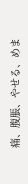痛、腹脹、やせる、めま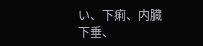い、下痢、内臓下垂、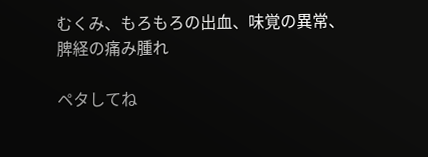むくみ、もろもろの出血、味覚の異常、脾経の痛み腫れ

ペタしてね